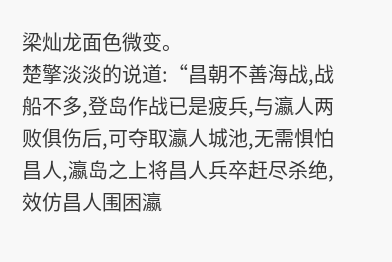梁灿龙面色微变。
楚擎淡淡的说道:“昌朝不善海战,战船不多,登岛作战已是疲兵,与瀛人两败俱伤后,可夺取瀛人城池,无需惧怕昌人,瀛岛之上将昌人兵卒赶尽杀绝,效仿昌人围困瀛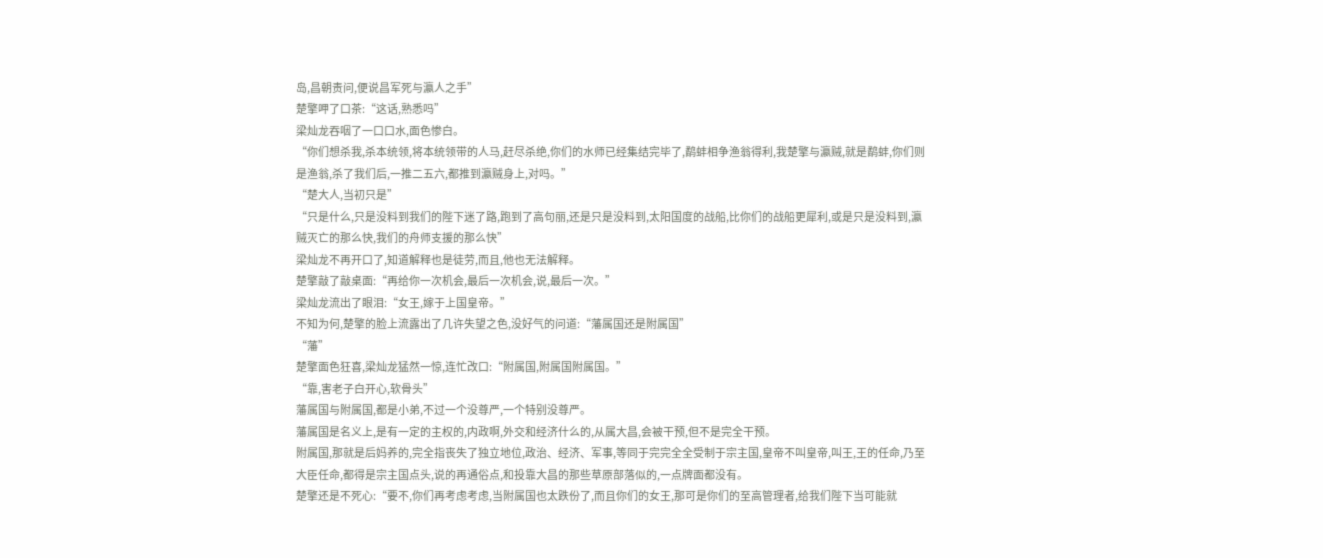岛,昌朝责问,便说昌军死与瀛人之手”
楚擎呷了口茶:“这话,熟悉吗”
梁灿龙吞咽了一口口水,面色惨白。
“你们想杀我,杀本统领,将本统领带的人马,赶尽杀绝,你们的水师已经集结完毕了,鹬蚌相争渔翁得利,我楚擎与瀛贼,就是鹬蚌,你们则是渔翁,杀了我们后,一推二五六,都推到瀛贼身上,对吗。”
“楚大人,当初只是”
“只是什么,只是没料到我们的陛下迷了路,跑到了高句丽,还是只是没料到,太阳国度的战船,比你们的战船更犀利,或是只是没料到,瀛贼灭亡的那么快,我们的舟师支援的那么快”
梁灿龙不再开口了,知道解释也是徒劳,而且,他也无法解释。
楚擎敲了敲桌面:“再给你一次机会,最后一次机会,说,最后一次。”
梁灿龙流出了眼泪:“女王,嫁于上国皇帝。”
不知为何,楚擎的脸上流露出了几许失望之色,没好气的问道:“藩属国还是附属国”
“藩”
楚擎面色狂喜,梁灿龙猛然一惊,连忙改口:“附属国,附属国附属国。”
“靠,害老子白开心,软骨头”
藩属国与附属国,都是小弟,不过一个没尊严,一个特别没尊严。
藩属国是名义上,是有一定的主权的,内政啊,外交和经济什么的,从属大昌,会被干预,但不是完全干预。
附属国,那就是后妈养的,完全指丧失了独立地位,政治、经济、军事,等同于完完全全受制于宗主国,皇帝不叫皇帝,叫王,王的任命,乃至大臣任命,都得是宗主国点头,说的再通俗点,和投靠大昌的那些草原部落似的,一点牌面都没有。
楚擎还是不死心:“要不,你们再考虑考虑,当附属国也太跌份了,而且你们的女王,那可是你们的至高管理者,给我们陛下当可能就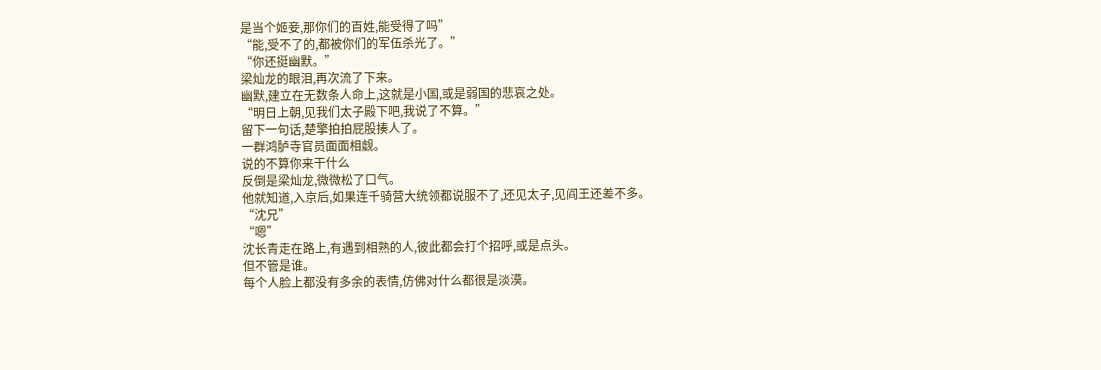是当个姬妾,那你们的百姓,能受得了吗”
“能,受不了的,都被你们的军伍杀光了。”
“你还挺幽默。”
梁灿龙的眼泪,再次流了下来。
幽默,建立在无数条人命上,这就是小国,或是弱国的悲哀之处。
“明日上朝,见我们太子殿下吧,我说了不算。”
留下一句话,楚擎拍拍屁股揍人了。
一群鸿胪寺官员面面相觑。
说的不算你来干什么
反倒是梁灿龙,微微松了口气。
他就知道,入京后,如果连千骑营大统领都说服不了,还见太子,见阎王还差不多。
“沈兄”
“嗯”
沈长青走在路上,有遇到相熟的人,彼此都会打个招呼,或是点头。
但不管是谁。
每个人脸上都没有多余的表情,仿佛对什么都很是淡漠。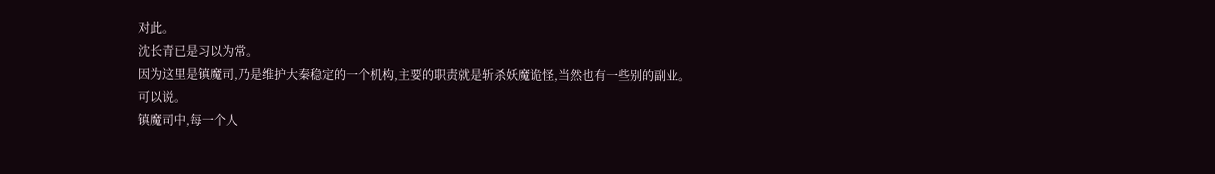对此。
沈长青已是习以为常。
因为这里是镇魔司,乃是维护大秦稳定的一个机构,主要的职责就是斩杀妖魔诡怪,当然也有一些别的副业。
可以说。
镇魔司中,每一个人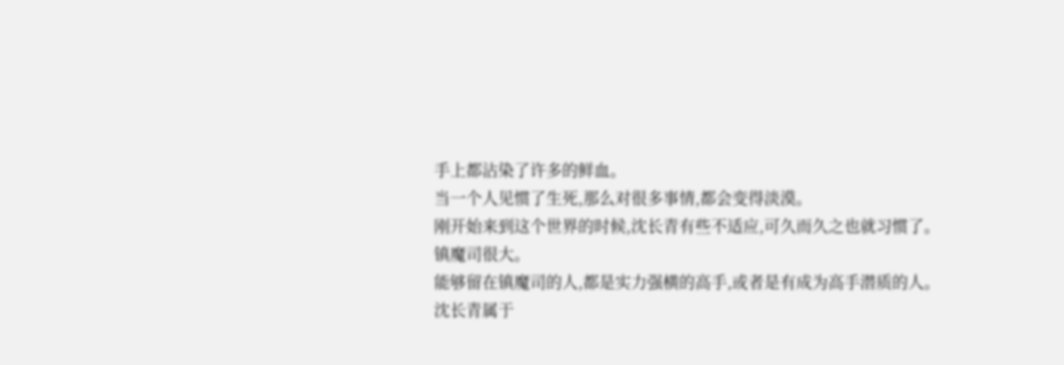手上都沾染了许多的鲜血。
当一个人见惯了生死,那么对很多事情,都会变得淡漠。
刚开始来到这个世界的时候,沈长青有些不适应,可久而久之也就习惯了。
镇魔司很大。
能够留在镇魔司的人,都是实力强横的高手,或者是有成为高手潜质的人。
沈长青属于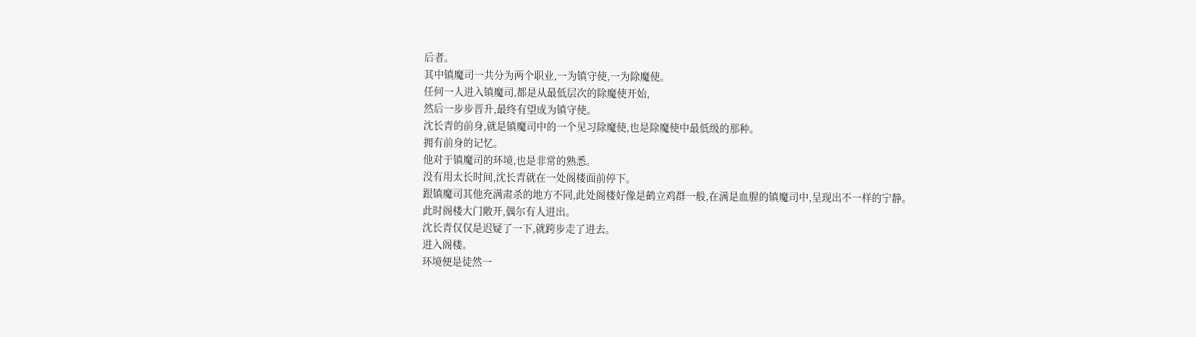后者。
其中镇魔司一共分为两个职业,一为镇守使,一为除魔使。
任何一人进入镇魔司,都是从最低层次的除魔使开始,
然后一步步晋升,最终有望成为镇守使。
沈长青的前身,就是镇魔司中的一个见习除魔使,也是除魔使中最低级的那种。
拥有前身的记忆。
他对于镇魔司的环境,也是非常的熟悉。
没有用太长时间,沈长青就在一处阁楼面前停下。
跟镇魔司其他充满肃杀的地方不同,此处阁楼好像是鹤立鸡群一般,在满是血腥的镇魔司中,呈现出不一样的宁静。
此时阁楼大门敞开,偶尔有人进出。
沈长青仅仅是迟疑了一下,就跨步走了进去。
进入阁楼。
环境便是徒然一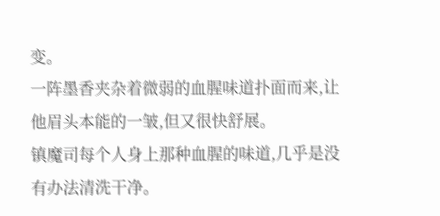变。
一阵墨香夹杂着微弱的血腥味道扑面而来,让他眉头本能的一皱,但又很快舒展。
镇魔司每个人身上那种血腥的味道,几乎是没有办法清洗干净。